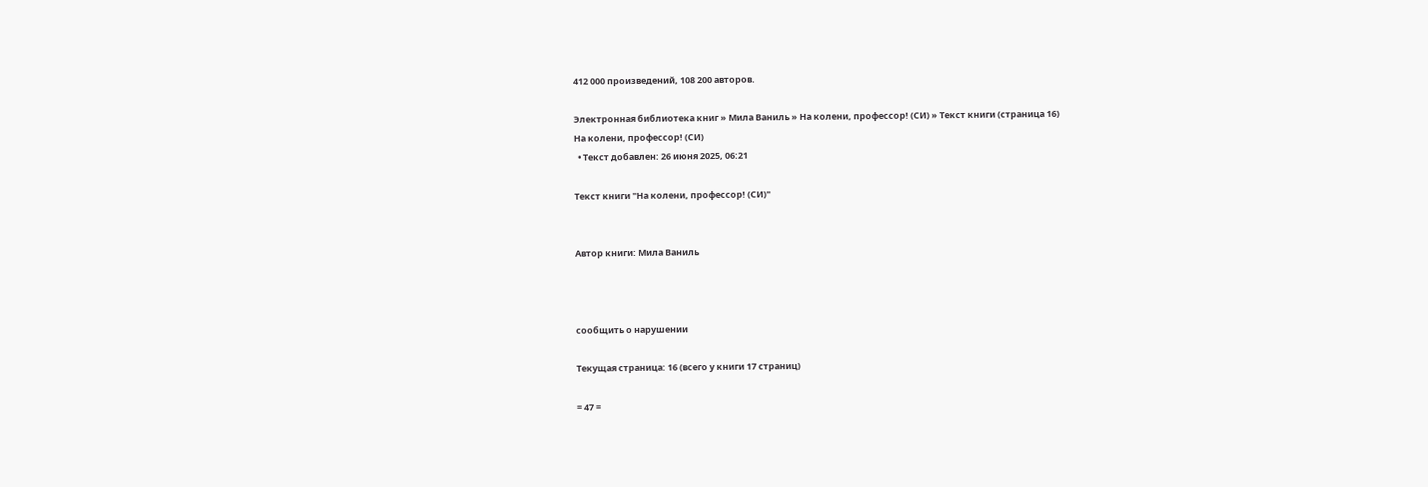412 000 произведений, 108 200 авторов.

Электронная библиотека книг » Мила Ваниль » На колени, профессор! (СИ) » Текст книги (страница 16)
На колени, профессор! (СИ)
  • Текст добавлен: 26 июня 2025, 06:21

Текст книги "На колени, профессор! (СИ)"


Автор книги: Мила Ваниль



сообщить о нарушении

Текущая страница: 16 (всего у книги 17 страниц)

= 47 =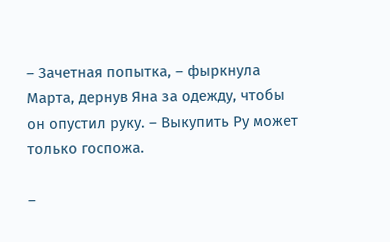– Зачетная попытка, – фыркнула Марта, дернув Яна за одежду, чтобы он опустил руку. – Выкупить Ру может только госпожа.

–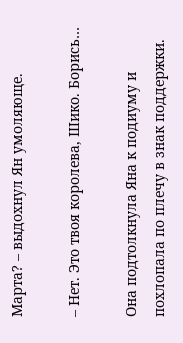Марта? – выдохнул Ян умоляюще.

– Нет. Это твоя королева, Шико. Борись…

Она подтолкнула Яна к подиуму и похлопала по плечу в знак поддержки.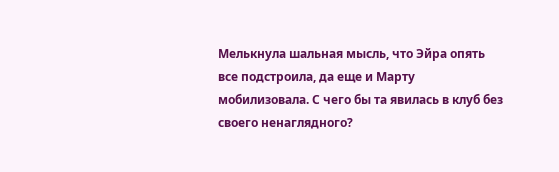Мелькнула шальная мысль, что Эйра опять все подстроила, да еще и Марту мобилизовала. С чего бы та явилась в клуб без своего ненаглядного?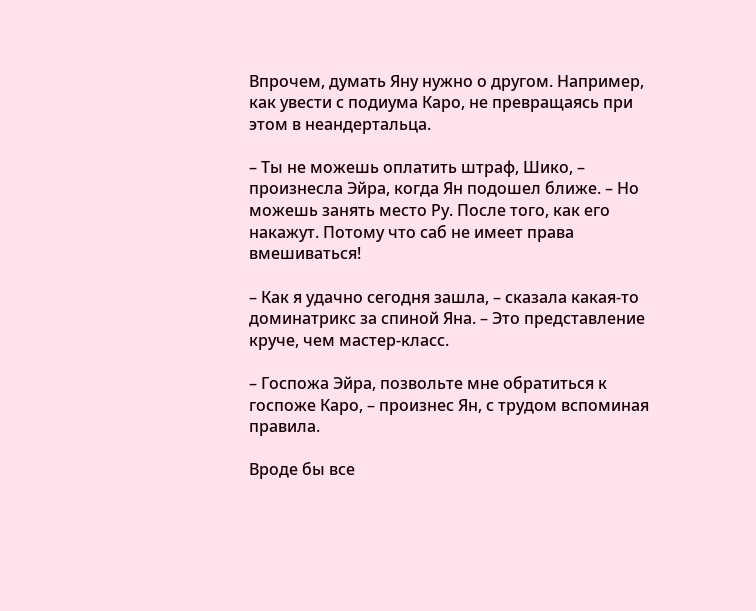Впрочем, думать Яну нужно о другом. Например, как увести с подиума Каро, не превращаясь при этом в неандертальца.

– Ты не можешь оплатить штраф, Шико, – произнесла Эйра, когда Ян подошел ближе. – Но можешь занять место Ру. После того, как его накажут. Потому что саб не имеет права вмешиваться!

– Как я удачно сегодня зашла, – сказала какая-то доминатрикс за спиной Яна. – Это представление круче, чем мастер-класс.

– Госпожа Эйра, позвольте мне обратиться к госпоже Каро, – произнес Ян, с трудом вспоминая правила.

Вроде бы все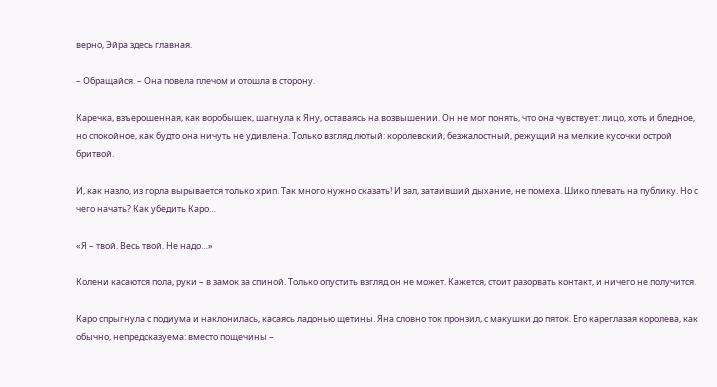верно, Эйра здесь главная.

– Обращайся. – Она повела плечом и отошла в сторону.

Каречка, взъерошенная, как воробышек, шагнула к Яну, оставаясь на возвышении. Он не мог понять, что она чувствует: лицо, хоть и бледное, но спокойное, как будто она ничуть не удивлена. Только взгляд лютый: королевский, безжалостный, режущий на мелкие кусочки острой бритвой.

И, как назло, из горла вырывается только хрип. Так много нужно сказать! И зал, затаивший дыхание, не помеха. Шико плевать на публику. Но с чего начать? Как убедить Каро…

«Я – твой. Весь твой. Не надо…»

Колени касаются пола, руки – в замок за спиной. Только опустить взгляд он не может. Кажется, стоит разорвать контакт, и ничего не получится.

Каро спрыгнула с подиума и наклонилась, касаясь ладонью щетины. Яна словно ток пронзил, с макушки до пяток. Его кареглазая королева, как обычно, непредсказуема: вместо пощечины –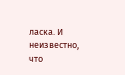ласка. И неизвестно, что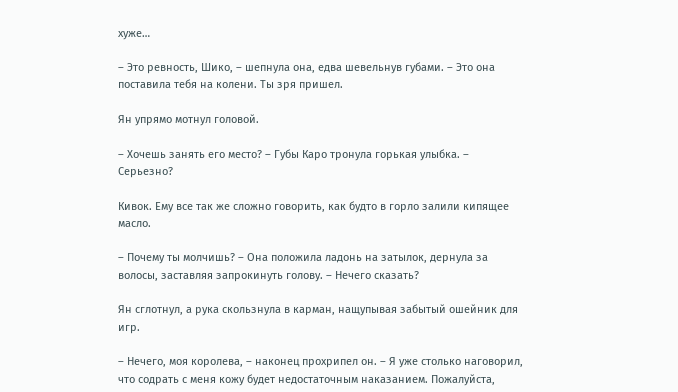хуже…

– Это ревность, Шико, – шепнула она, едва шевельнув губами. – Это она поставила тебя на колени. Ты зря пришел.

Ян упрямо мотнул головой.

– Хочешь занять его место? – Губы Каро тронула горькая улыбка. – Серьезно?

Кивок. Ему все так же сложно говорить, как будто в горло залили кипящее масло.

– Почему ты молчишь? – Она положила ладонь на затылок, дернула за волосы, заставляя запрокинуть голову. – Нечего сказать?

Ян сглотнул, а рука скользнула в карман, нащупывая забытый ошейник для игр.

– Нечего, моя королева, – наконец прохрипел он. – Я уже столько наговорил, что содрать с меня кожу будет недостаточным наказанием. Пожалуйста,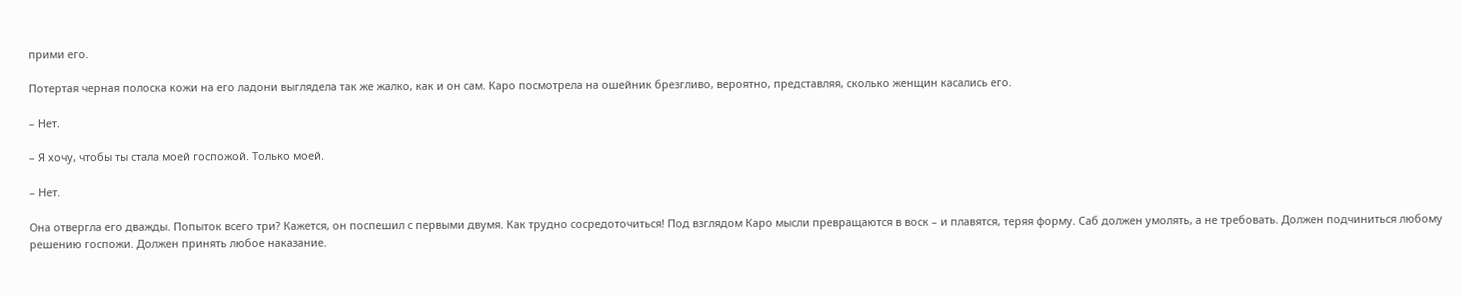прими его.

Потертая черная полоска кожи на его ладони выглядела так же жалко, как и он сам. Каро посмотрела на ошейник брезгливо, вероятно, представляя, сколько женщин касались его.

– Нет.

– Я хочу, чтобы ты стала моей госпожой. Только моей.

– Нет.

Она отвергла его дважды. Попыток всего три? Кажется, он поспешил с первыми двумя. Как трудно сосредоточиться! Под взглядом Каро мысли превращаются в воск – и плавятся, теряя форму. Саб должен умолять, а не требовать. Должен подчиниться любому решению госпожи. Должен принять любое наказание.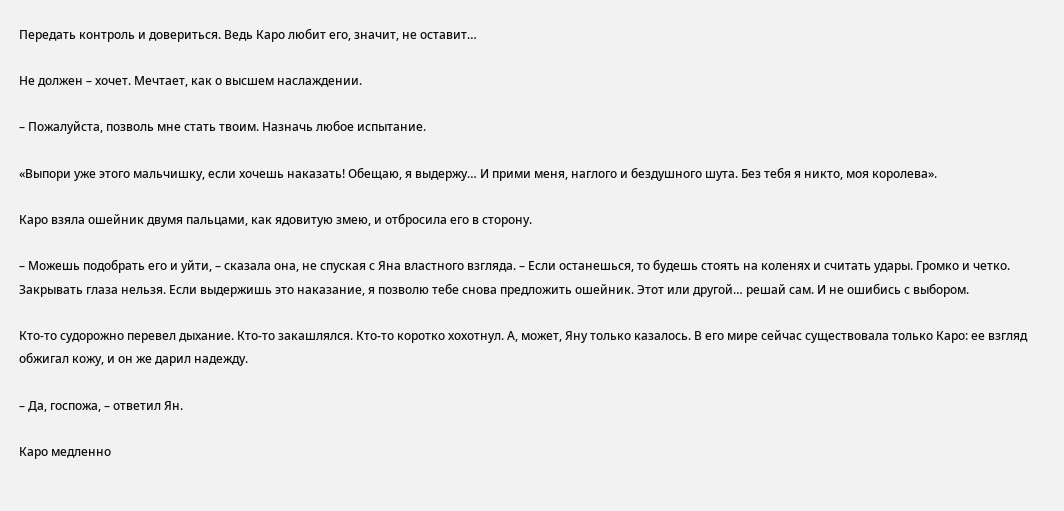Передать контроль и довериться. Ведь Каро любит его, значит, не оставит…

Не должен – хочет. Мечтает, как о высшем наслаждении.

– Пожалуйста, позволь мне стать твоим. Назначь любое испытание.

«Выпори уже этого мальчишку, если хочешь наказать! Обещаю, я выдержу… И прими меня, наглого и бездушного шута. Без тебя я никто, моя королева».

Каро взяла ошейник двумя пальцами, как ядовитую змею, и отбросила его в сторону.

– Можешь подобрать его и уйти, – сказала она, не спуская с Яна властного взгляда. – Если останешься, то будешь стоять на коленях и считать удары. Громко и четко. Закрывать глаза нельзя. Если выдержишь это наказание, я позволю тебе снова предложить ошейник. Этот или другой… решай сам. И не ошибись с выбором.

Кто-то судорожно перевел дыхание. Кто-то закашлялся. Кто-то коротко хохотнул. А, может, Яну только казалось. В его мире сейчас существовала только Каро: ее взгляд обжигал кожу, и он же дарил надежду.

– Да, госпожа, – ответил Ян.

Каро медленно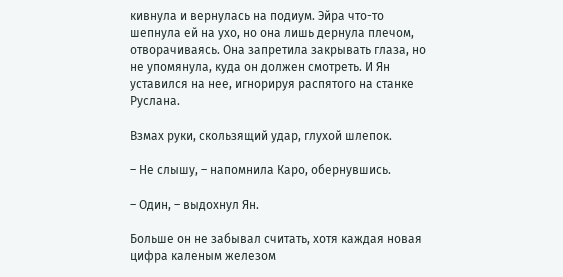кивнула и вернулась на подиум. Эйра что-то шепнула ей на ухо, но она лишь дернула плечом, отворачиваясь. Она запретила закрывать глаза, но не упомянула, куда он должен смотреть. И Ян уставился на нее, игнорируя распятого на станке Руслана.

Взмах руки, скользящий удар, глухой шлепок.

– Не слышу, – напомнила Каро, обернувшись.

– Один, – выдохнул Ян.

Больше он не забывал считать, хотя каждая новая цифра каленым железом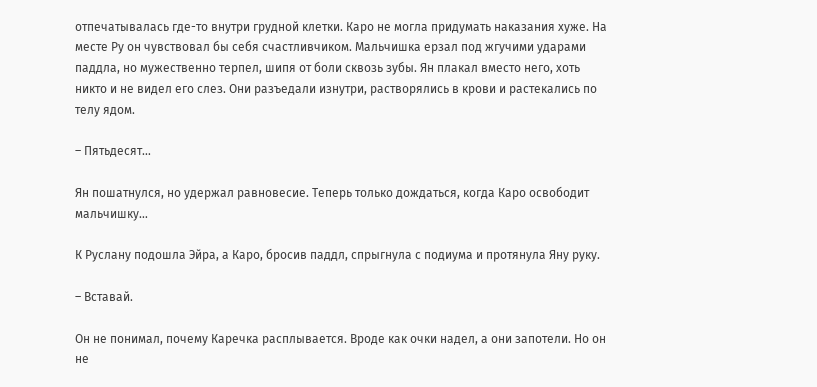отпечатывалась где-то внутри грудной клетки. Каро не могла придумать наказания хуже. На месте Ру он чувствовал бы себя счастливчиком. Мальчишка ерзал под жгучими ударами паддла, но мужественно терпел, шипя от боли сквозь зубы. Ян плакал вместо него, хоть никто и не видел его слез. Они разъедали изнутри, растворялись в крови и растекались по телу ядом.

– Пятьдесят…

Ян пошатнулся, но удержал равновесие. Теперь только дождаться, когда Каро освободит мальчишку…

К Руслану подошла Эйра, а Каро, бросив паддл, спрыгнула с подиума и протянула Яну руку.

– Вставай.

Он не понимал, почему Каречка расплывается. Вроде как очки надел, а они запотели. Но он не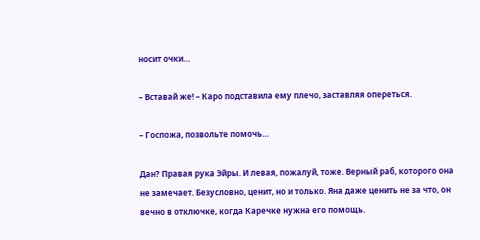носит очки…

– Вставай же! – Каро подставила ему плечо, заставляя опереться.

– Госпожа, позвольте помочь…

Дан? Правая рука Эйры. И левая, пожалуй, тоже. Верный раб, которого она не замечает. Безусловно, ценит, но и только. Яна даже ценить не за что, он вечно в отключке, когда Каречке нужна его помощь.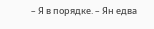– Я в порядке. – Ян едва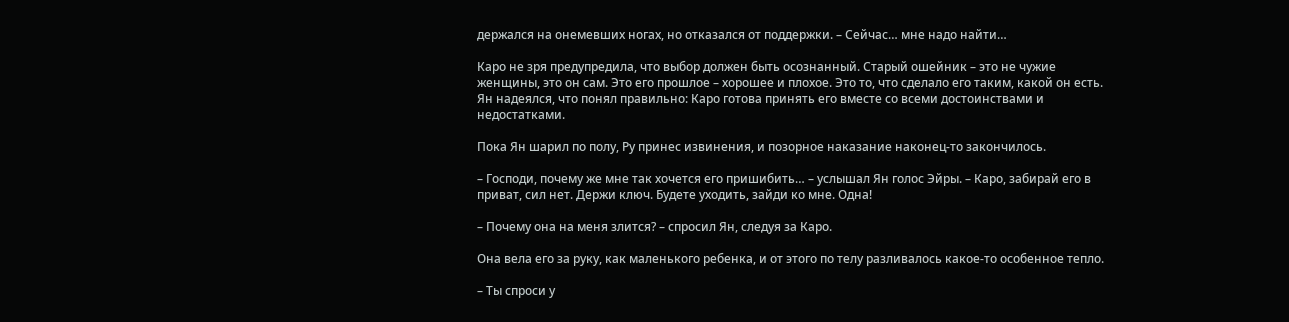держался на онемевших ногах, но отказался от поддержки. – Сейчас… мне надо найти…

Каро не зря предупредила, что выбор должен быть осознанный. Старый ошейник – это не чужие женщины, это он сам. Это его прошлое – хорошее и плохое. Это то, что сделало его таким, какой он есть. Ян надеялся, что понял правильно: Каро готова принять его вместе со всеми достоинствами и недостатками.

Пока Ян шарил по полу, Ру принес извинения, и позорное наказание наконец-то закончилось.

– Господи, почему же мне так хочется его пришибить… – услышал Ян голос Эйры. – Каро, забирай его в приват, сил нет. Держи ключ. Будете уходить, зайди ко мне. Одна!

– Почему она на меня злится? – спросил Ян, следуя за Каро.

Она вела его за руку, как маленького ребенка, и от этого по телу разливалось какое-то особенное тепло.

– Ты спроси у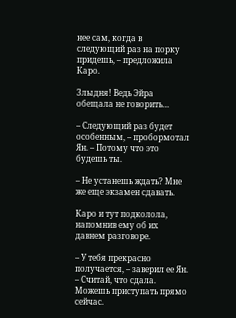нее сам, когда в следующий раз на порку придешь, – предложила Каро.

Злыдня! Ведь Эйра обещала не говорить…

– Следующий раз будет особенным, – пробормотал Ян. – Потому что это будешь ты.

– Не устанешь ждать? Мне же еще экзамен сдавать.

Каро и тут подколола, напомнив ему об их давнем разговоре.

– У тебя прекрасно получается, – заверил ее Ян. – Считай, что сдала. Можешь приступать прямо сейчас.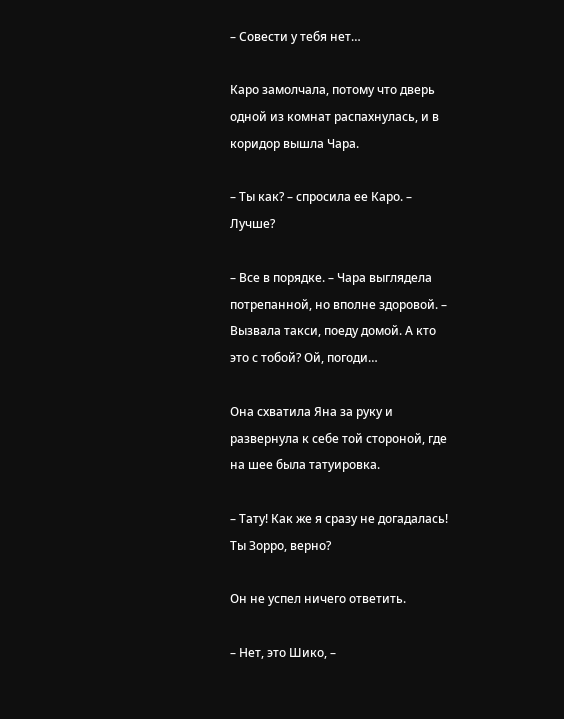– Совести у тебя нет…

Каро замолчала, потому что дверь одной из комнат распахнулась, и в коридор вышла Чара.

– Ты как? – спросила ее Каро. – Лучше?

– Все в порядке. – Чара выглядела потрепанной, но вполне здоровой. – Вызвала такси, поеду домой. А кто это с тобой? Ой, погоди…

Она схватила Яна за руку и развернула к себе той стороной, где на шее была татуировка.

– Тату! Как же я сразу не догадалась! Ты Зорро, верно?

Он не успел ничего ответить.

– Нет, это Шико, –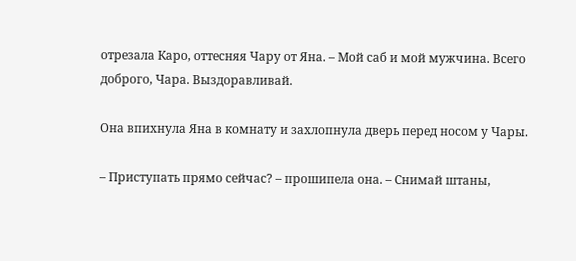отрезала Каро, оттесняя Чару от Яна. – Мой саб и мой мужчина. Всего доброго, Чара. Выздоравливай.

Она впихнула Яна в комнату и захлопнула дверь перед носом у Чары.

– Приступать прямо сейчас? – прошипела она. – Снимай штаны,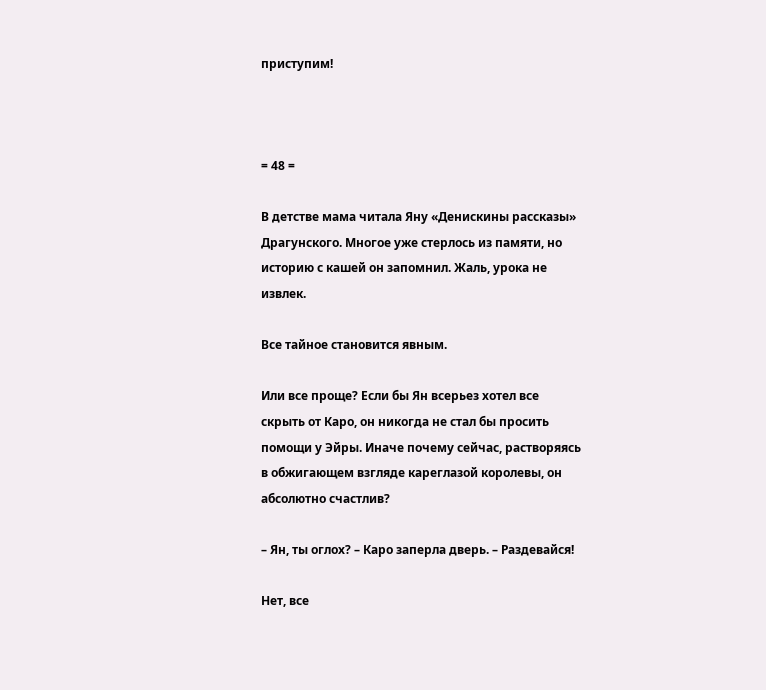приступим!



= 48 =

В детстве мама читала Яну «Денискины рассказы» Драгунского. Многое уже стерлось из памяти, но историю с кашей он запомнил. Жаль, урока не извлек.

Все тайное становится явным.

Или все проще? Если бы Ян всерьез хотел все скрыть от Каро, он никогда не стал бы просить помощи у Эйры. Иначе почему сейчас, растворяясь в обжигающем взгляде кареглазой королевы, он абсолютно счастлив?

– Ян, ты оглох? – Каро заперла дверь. – Раздевайся!

Нет, все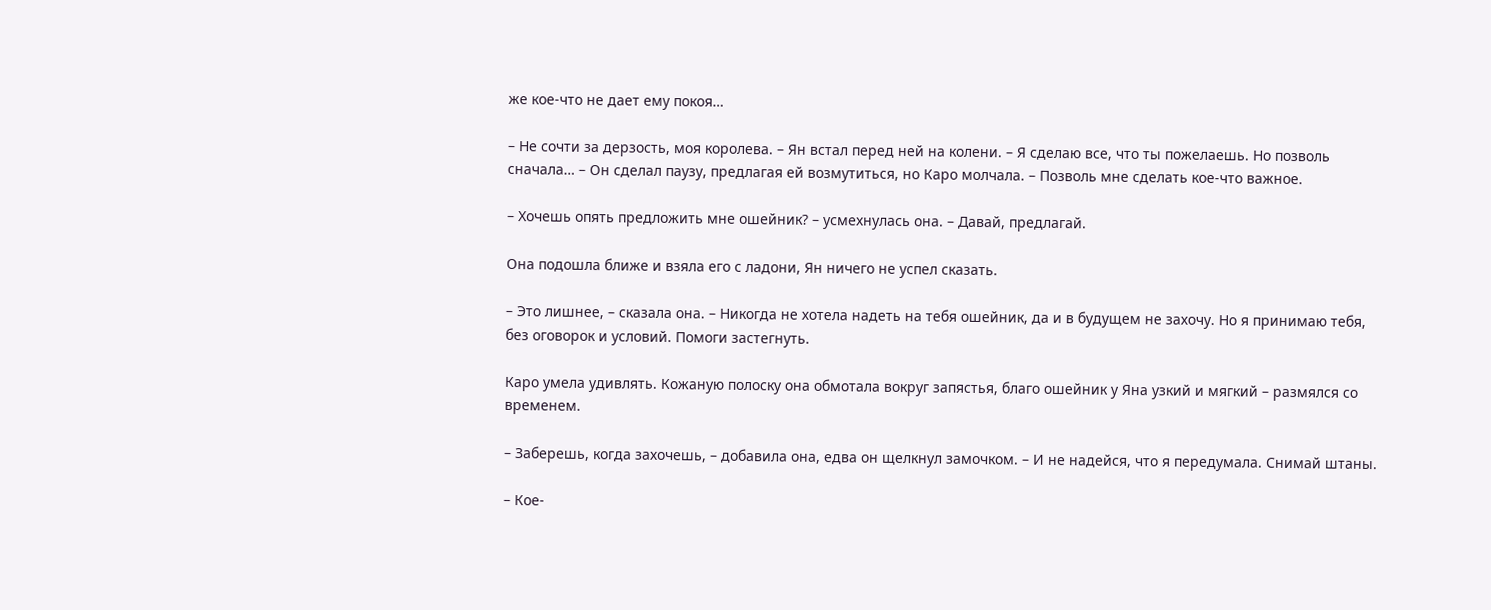же кое-что не дает ему покоя…

– Не сочти за дерзость, моя королева. – Ян встал перед ней на колени. – Я сделаю все, что ты пожелаешь. Но позволь сначала… – Он сделал паузу, предлагая ей возмутиться, но Каро молчала. – Позволь мне сделать кое-что важное.

– Хочешь опять предложить мне ошейник? – усмехнулась она. – Давай, предлагай.

Она подошла ближе и взяла его с ладони, Ян ничего не успел сказать.

– Это лишнее, – сказала она. – Никогда не хотела надеть на тебя ошейник, да и в будущем не захочу. Но я принимаю тебя, без оговорок и условий. Помоги застегнуть.

Каро умела удивлять. Кожаную полоску она обмотала вокруг запястья, благо ошейник у Яна узкий и мягкий – размялся со временем.

– Заберешь, когда захочешь, – добавила она, едва он щелкнул замочком. – И не надейся, что я передумала. Снимай штаны.

– Кое-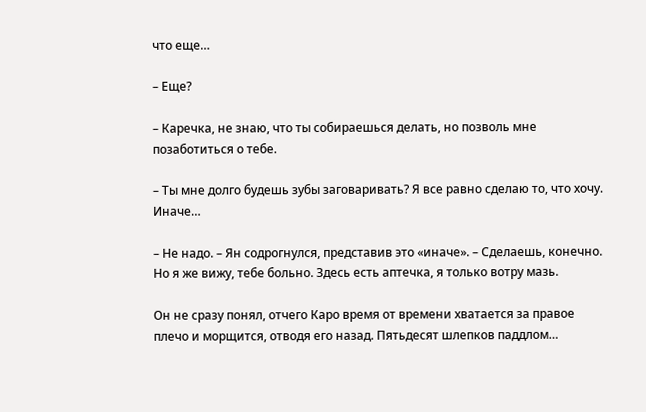что еще…

– Еще?

– Каречка, не знаю, что ты собираешься делать, но позволь мне позаботиться о тебе.

– Ты мне долго будешь зубы заговаривать? Я все равно сделаю то, что хочу. Иначе…

– Не надо. – Ян содрогнулся, представив это «иначе». – Сделаешь, конечно. Но я же вижу, тебе больно. Здесь есть аптечка, я только вотру мазь.

Он не сразу понял, отчего Каро время от времени хватается за правое плечо и морщится, отводя его назад. Пятьдесят шлепков паддлом…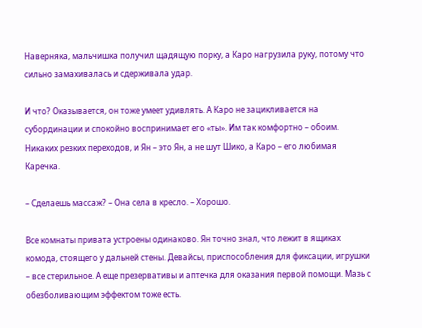Наверняка, мальчишка получил щадящую порку, а Каро нагрузила руку, потому что сильно замахивалась и сдерживала удар.

И что? Оказывается, он тоже умеет удивлять. А Каро не зацикливается на субординации и спокойно воспринимает его «ты». Им так комфортно – обоим. Никаких резких переходов, и Ян – это Ян, а не шут Шико, а Каро – его любимая Каречка.

– Сделаешь массаж? – Она села в кресло. – Хорошо.

Все комнаты привата устроены одинаково. Ян точно знал, что лежит в ящиках комода, стоящего у дальней стены. Девайсы, приспособления для фиксации, игрушки – все стерильное. А еще презервативы и аптечка для оказания первой помощи. Мазь с обезболивающим эффектом тоже есть.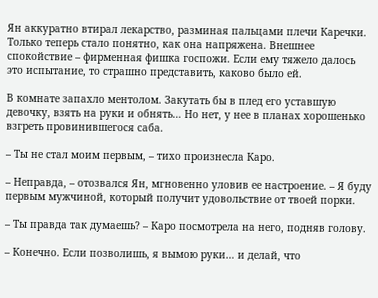Ян аккуратно втирал лекарство, разминая пальцами плечи Каречки. Только теперь стало понятно, как она напряжена. Внешнее спокойствие – фирменная фишка госпожи. Если ему тяжело далось это испытание, то страшно представить, каково было ей.

В комнате запахло ментолом. Закутать бы в плед его уставшую девочку, взять на руки и обнять… Но нет, у нее в планах хорошенько взгреть провинившегося саба.

– Ты не стал моим первым, – тихо произнесла Каро.

– Неправда, – отозвался Ян, мгновенно уловив ее настроение. – Я буду первым мужчиной, который получит удовольствие от твоей порки.

– Ты правда так думаешь? – Каро посмотрела на него, подняв голову.

– Конечно. Если позволишь, я вымою руки… и делай, что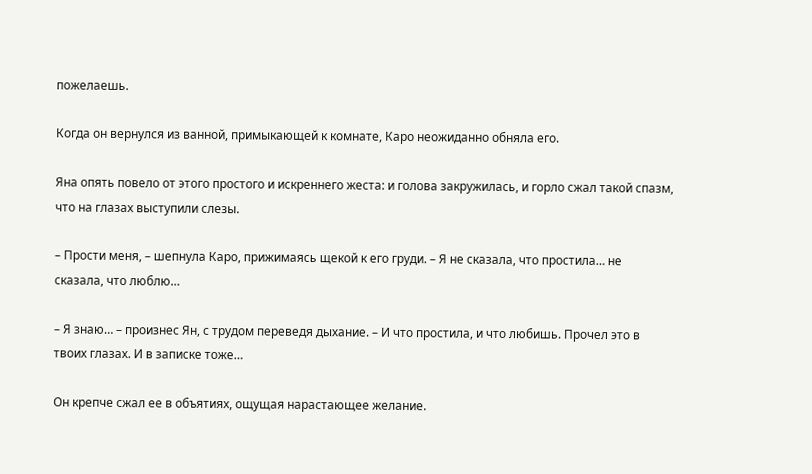пожелаешь.

Когда он вернулся из ванной, примыкающей к комнате, Каро неожиданно обняла его.

Яна опять повело от этого простого и искреннего жеста: и голова закружилась, и горло сжал такой спазм, что на глазах выступили слезы.

– Прости меня, – шепнула Каро, прижимаясь щекой к его груди. – Я не сказала, что простила… не сказала, что люблю…

– Я знаю… – произнес Ян, с трудом переведя дыхание. – И что простила, и что любишь. Прочел это в твоих глазах. И в записке тоже…

Он крепче сжал ее в объятиях, ощущая нарастающее желание.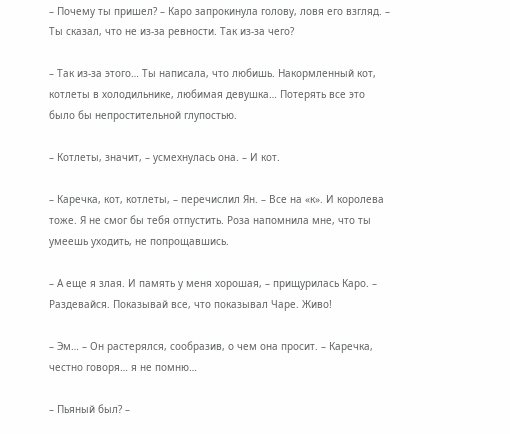– Почему ты пришел? – Каро запрокинула голову, ловя его взгляд. – Ты сказал, что не из-за ревности. Так из-за чего?

– Так из-за этого… Ты написала, что любишь. Накормленный кот, котлеты в холодильнике, любимая девушка… Потерять все это было бы непростительной глупостью.

– Котлеты, значит, – усмехнулась она. – И кот.

– Каречка, кот, котлеты, – перечислил Ян. – Все на «к». И королева тоже. Я не смог бы тебя отпустить. Роза напомнила мне, что ты умеешь уходить, не попрощавшись.

– А еще я злая. И память у меня хорошая, – прищурилась Каро. – Раздевайся. Показывай все, что показывал Чаре. Живо!

– Эм… – Он растерялся, сообразив, о чем она просит. – Каречка, честно говоря… я не помню…

– Пьяный был? –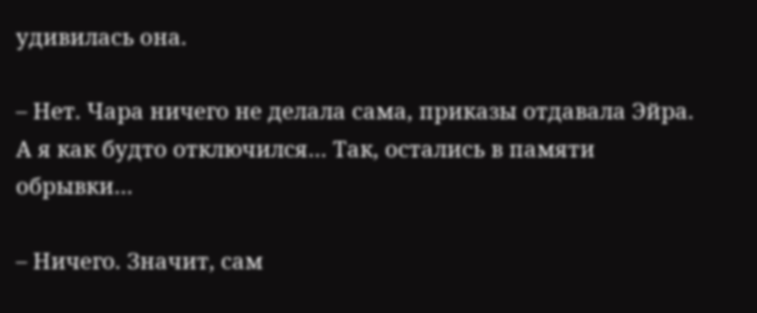удивилась она.

– Нет. Чара ничего не делала сама, приказы отдавала Эйра. А я как будто отключился… Так, остались в памяти обрывки…

– Ничего. Значит, сам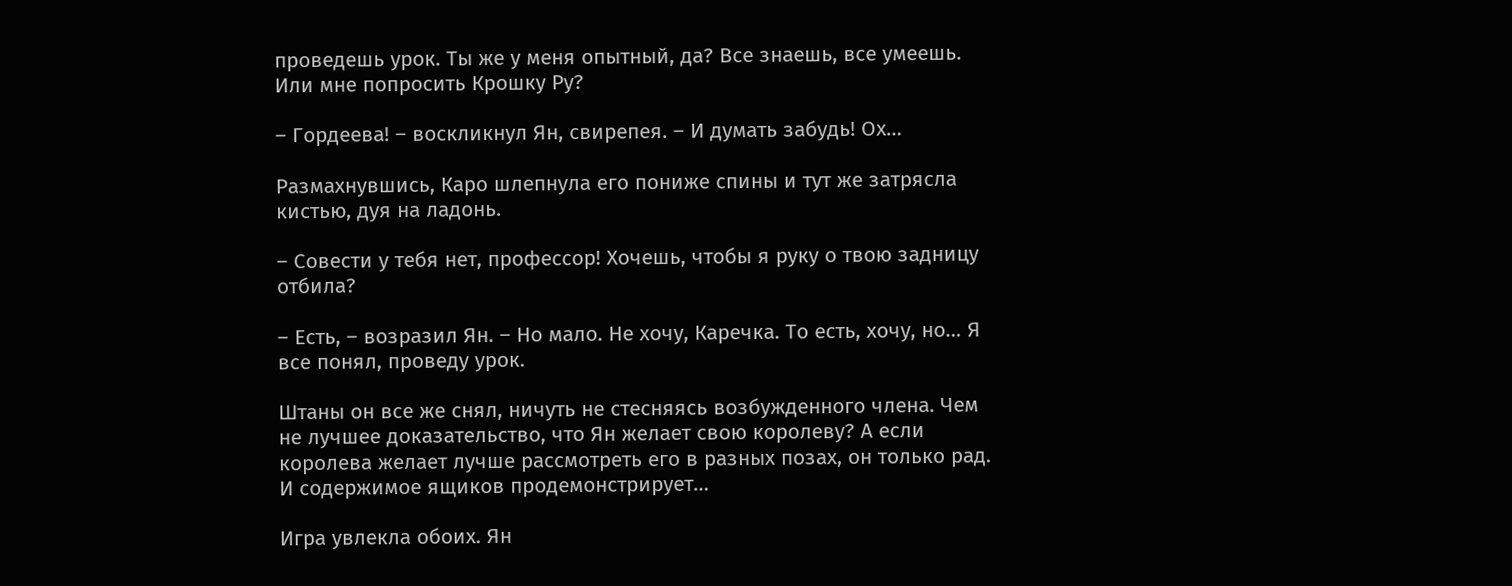проведешь урок. Ты же у меня опытный, да? Все знаешь, все умеешь. Или мне попросить Крошку Ру?

– Гордеева! – воскликнул Ян, свирепея. – И думать забудь! Ох…

Размахнувшись, Каро шлепнула его пониже спины и тут же затрясла кистью, дуя на ладонь.

– Совести у тебя нет, профессор! Хочешь, чтобы я руку о твою задницу отбила?

– Есть, – возразил Ян. – Но мало. Не хочу, Каречка. То есть, хочу, но… Я все понял, проведу урок.

Штаны он все же снял, ничуть не стесняясь возбужденного члена. Чем не лучшее доказательство, что Ян желает свою королеву? А если королева желает лучше рассмотреть его в разных позах, он только рад. И содержимое ящиков продемонстрирует…

Игра увлекла обоих. Ян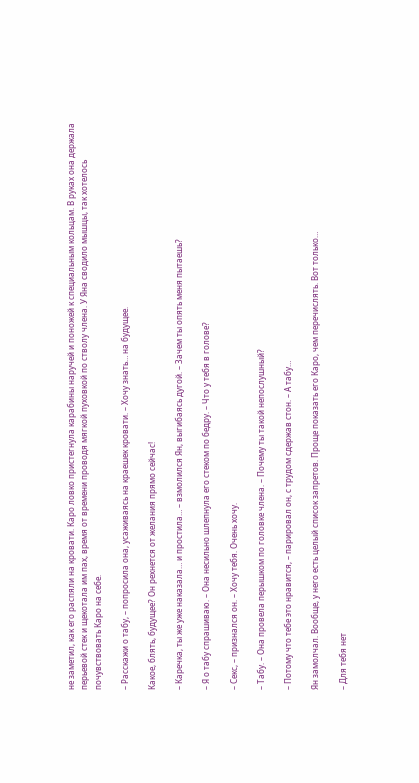не заметил, как его распяли на кровати. Каро ловко пристегнула карабины наручей и поножей к специальным кольцам. В руках она держала перьевой стек и щекотала им пах, время от времени проводя мягкой пуховкой по стволу члена. У Яна сводило мышцы, так хотелось почувствовать Каро на себе.

– Расскажи о табу, – попросила она, усаживаясь на краешек кровати. – Хочу знать… на будущее.

Какое, блять, будущее? Он рехнется от желания прямо сейчас!

– Каречка, ты же уже наказала… и простила… – взмолился Ян, выгибаясь дугой. – Зачем ты опять меня пытаешь?

– Я о табу спрашиваю. – Она несильно шлепнула его стеком по бедру. – Что у тебя в голове?

– Секс, – признался он. – Хочу тебя. Очень хочу.

– Табу. – Она провела перышком по головке члена. – Почему ты такой непослушный?

– Потому что тебе это нравится, – парировал он, с трудом сдержав стон. – А табу…

Ян замолчал. Вообще, у него есть целый список запретов. Проще показать его Каро, чем перечислять. Вот только…

– Для тебя нет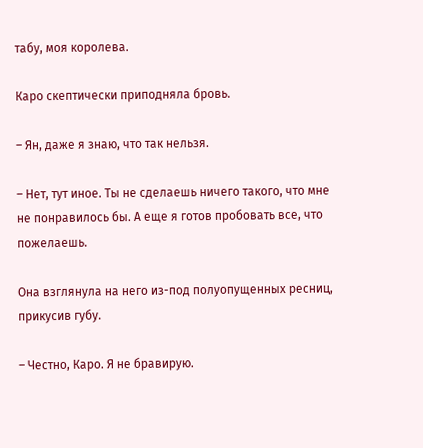табу, моя королева.

Каро скептически приподняла бровь.

– Ян, даже я знаю, что так нельзя.

– Нет, тут иное. Ты не сделаешь ничего такого, что мне не понравилось бы. А еще я готов пробовать все, что пожелаешь.

Она взглянула на него из-под полуопущенных ресниц, прикусив губу.

– Честно, Каро. Я не бравирую.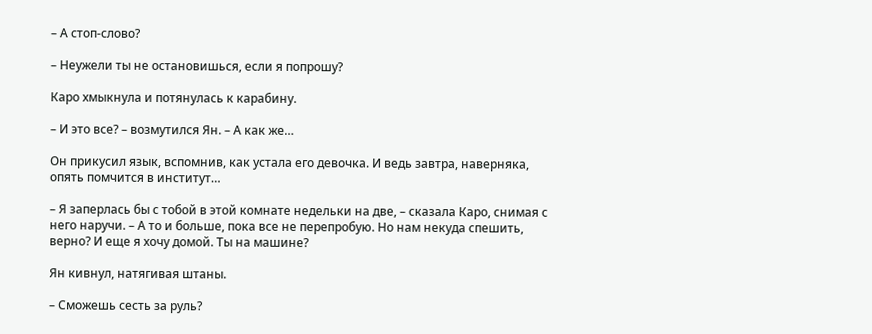– А стоп-слово?

– Неужели ты не остановишься, если я попрошу?

Каро хмыкнула и потянулась к карабину.

– И это все? – возмутился Ян. – А как же…

Он прикусил язык, вспомнив, как устала его девочка. И ведь завтра, наверняка, опять помчится в институт…

– Я заперлась бы с тобой в этой комнате недельки на две, – сказала Каро, снимая с него наручи. – А то и больше, пока все не перепробую. Но нам некуда спешить, верно? И еще я хочу домой. Ты на машине?

Ян кивнул, натягивая штаны.

– Сможешь сесть за руль?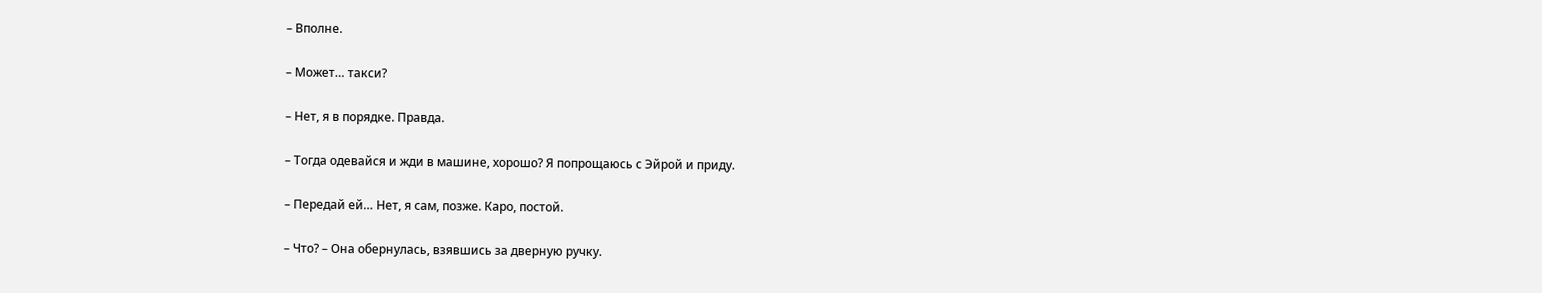– Вполне.

– Может… такси?

– Нет, я в порядке. Правда.

– Тогда одевайся и жди в машине, хорошо? Я попрощаюсь с Эйрой и приду.

– Передай ей… Нет, я сам, позже. Каро, постой.

– Что? – Она обернулась, взявшись за дверную ручку.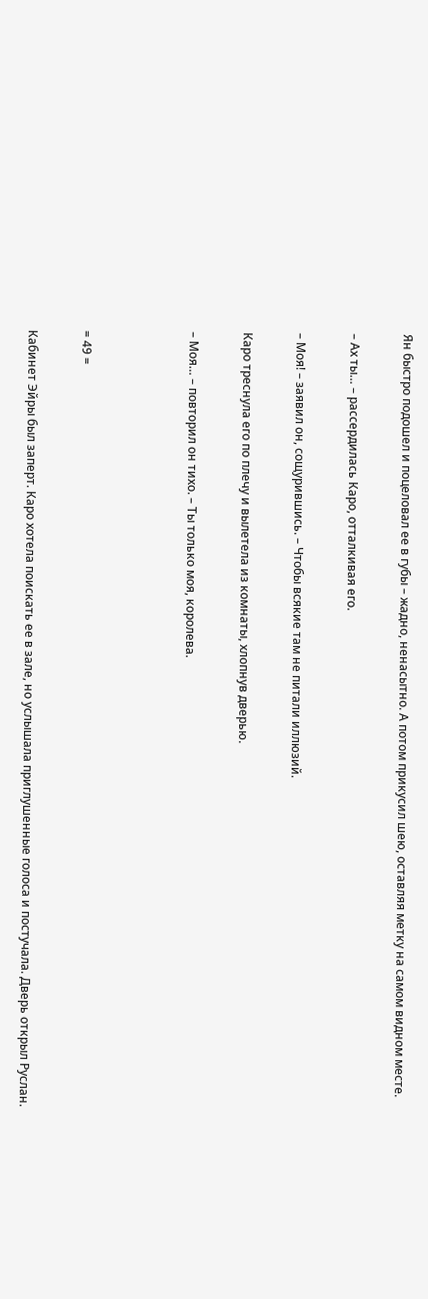Ян быстро подошел и поцеловал ее в губы – жадно, ненасытно. А потом прикусил шею, оставляя метку на самом видном месте.

– Ах ты… – рассердилась Каро, отталкивая его.

– Моя! – заявил он, сощурившись. – Чтобы всякие там не питали иллюзий.

Каро треснула его по плечу и вылетела из комнаты, хлопнув дверью.

– Моя… – повторил он тихо. – Ты только моя, королева.



= 49 =

Кабинет Эйры был заперт. Каро хотела поискать ее в зале, но услышала приглушенные голоса и постучала. Дверь открыл Руслан.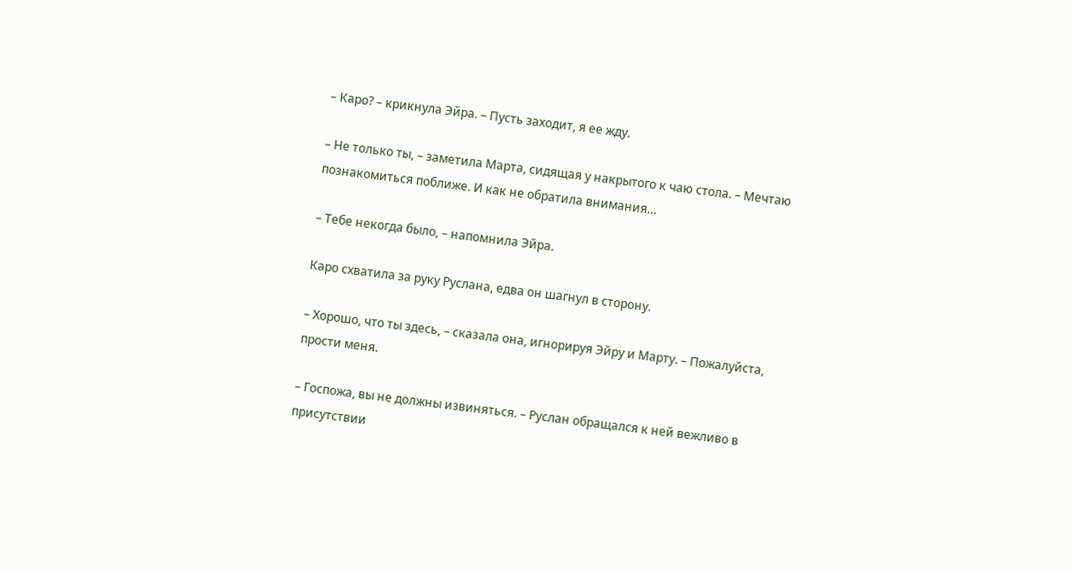– Каро? – крикнула Эйра. – Пусть заходит, я ее жду.

– Не только ты, – заметила Марта, сидящая у накрытого к чаю стола. – Мечтаю познакомиться поближе. И как не обратила внимания…

– Тебе некогда было, – напомнила Эйра.

Каро схватила за руку Руслана, едва он шагнул в сторону.

– Хорошо, что ты здесь, – сказала она, игнорируя Эйру и Марту. – Пожалуйста, прости меня.

– Госпожа, вы не должны извиняться. – Руслан обращался к ней вежливо в присутствии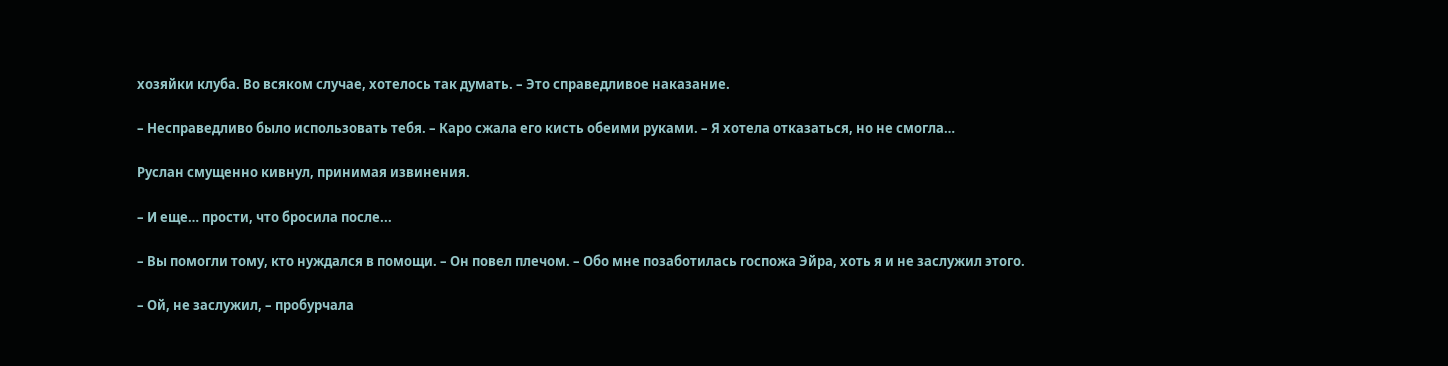хозяйки клуба. Во всяком случае, хотелось так думать. – Это справедливое наказание.

– Несправедливо было использовать тебя. – Каро сжала его кисть обеими руками. – Я хотела отказаться, но не смогла…

Руслан смущенно кивнул, принимая извинения.

– И еще… прости, что бросила после...

– Вы помогли тому, кто нуждался в помощи. – Он повел плечом. – Обо мне позаботилась госпожа Эйра, хоть я и не заслужил этого.

– Ой, не заслужил, – пробурчала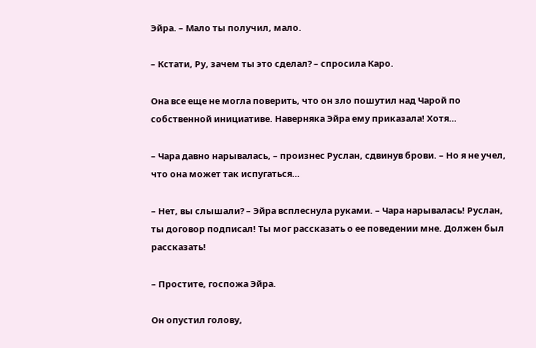Эйра. – Мало ты получил, мало.

– Кстати, Ру, зачем ты это сделал? – спросила Каро.

Она все еще не могла поверить, что он зло пошутил над Чарой по собственной инициативе. Наверняка Эйра ему приказала! Хотя…

– Чара давно нарывалась, – произнес Руслан, сдвинув брови. – Но я не учел, что она может так испугаться…

– Нет, вы слышали? – Эйра всплеснула руками. – Чара нарывалась! Руслан, ты договор подписал! Ты мог рассказать о ее поведении мне. Должен был рассказать!

– Простите, госпожа Эйра.

Он опустил голову,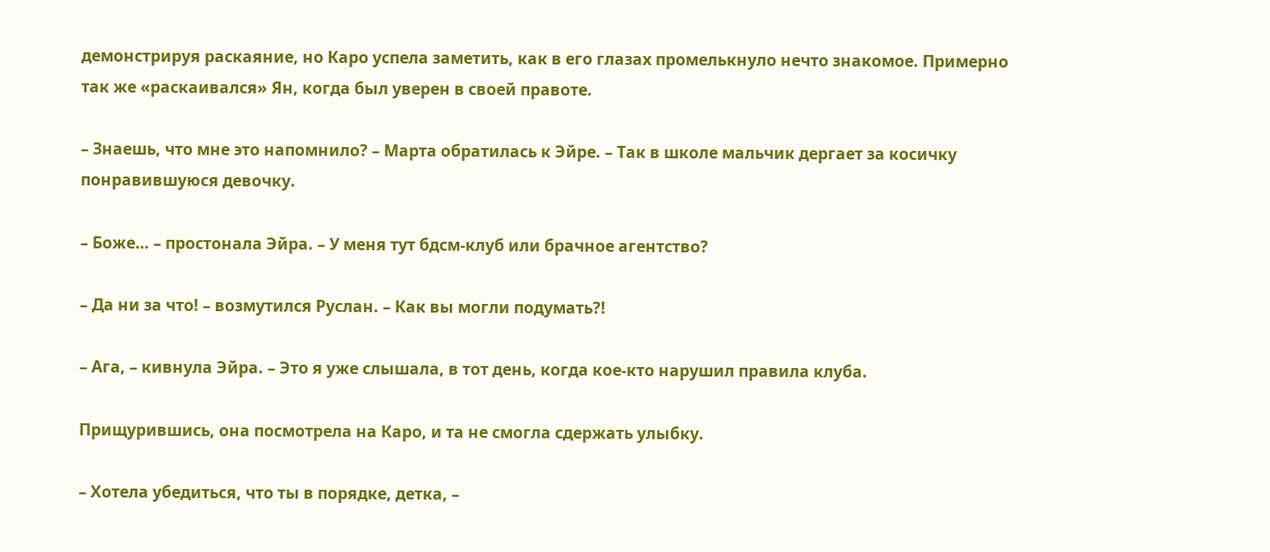демонстрируя раскаяние, но Каро успела заметить, как в его глазах промелькнуло нечто знакомое. Примерно так же «раскаивался» Ян, когда был уверен в своей правоте.

– Знаешь, что мне это напомнило? – Марта обратилась к Эйре. – Так в школе мальчик дергает за косичку понравившуюся девочку.

– Боже… – простонала Эйра. – У меня тут бдсм-клуб или брачное агентство?

– Да ни за что! – возмутился Руслан. – Как вы могли подумать?!

– Ага, – кивнула Эйра. – Это я уже слышала, в тот день, когда кое-кто нарушил правила клуба.

Прищурившись, она посмотрела на Каро, и та не смогла сдержать улыбку.

– Хотела убедиться, что ты в порядке, детка, –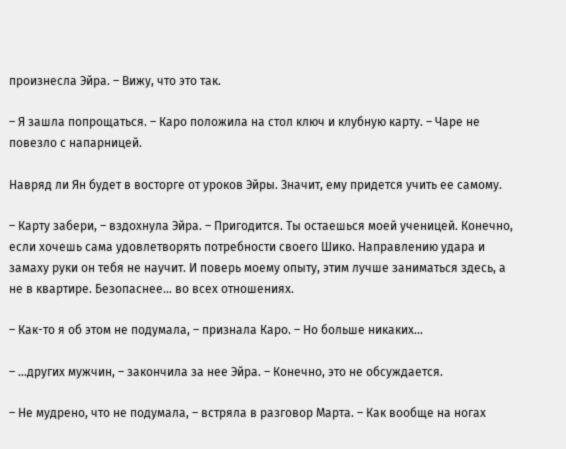произнесла Эйра. – Вижу, что это так.

– Я зашла попрощаться. – Каро положила на стол ключ и клубную карту. – Чаре не повезло с напарницей.

Навряд ли Ян будет в восторге от уроков Эйры. Значит, ему придется учить ее самому.

– Карту забери, – вздохнула Эйра. – Пригодится. Ты остаешься моей ученицей. Конечно, если хочешь сама удовлетворять потребности своего Шико. Направлению удара и замаху руки он тебя не научит. И поверь моему опыту, этим лучше заниматься здесь, а не в квартире. Безопаснее… во всех отношениях.

– Как-то я об этом не подумала, – признала Каро. – Но больше никаких…

– …других мужчин, – закончила за нее Эйра. – Конечно, это не обсуждается.

– Не мудрено, что не подумала, – встряла в разговор Марта. – Как вообще на ногах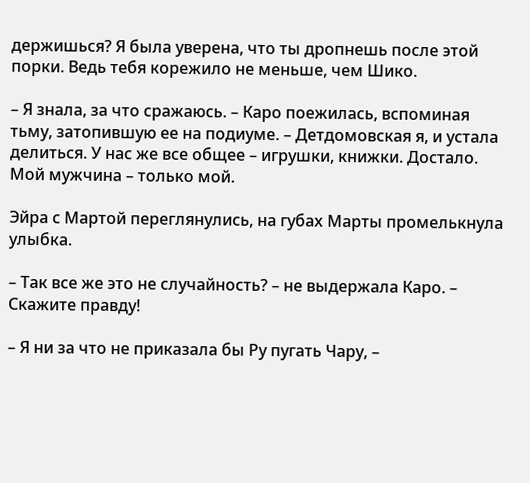держишься? Я была уверена, что ты дропнешь после этой порки. Ведь тебя корежило не меньше, чем Шико.

– Я знала, за что сражаюсь. – Каро поежилась, вспоминая тьму, затопившую ее на подиуме. – Детдомовская я, и устала делиться. У нас же все общее – игрушки, книжки. Достало. Мой мужчина – только мой.

Эйра с Мартой переглянулись, на губах Марты промелькнула улыбка.

– Так все же это не случайность? – не выдержала Каро. – Скажите правду!

– Я ни за что не приказала бы Ру пугать Чару, –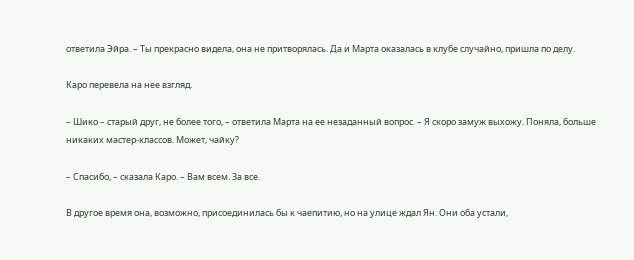ответила Эйра. – Ты прекрасно видела, она не притворялась. Да и Марта оказалась в клубе случайно, пришла по делу.

Каро перевела на нее взгляд.

– Шико – старый друг, не более того, – ответила Марта на ее незаданный вопрос. – Я скоро замуж выхожу. Поняла, больше никаких мастер-классов. Может, чайку?

– Спасибо, – сказала Каро. – Вам всем. За все.

В другое время она, возможно, присоединилась бы к чаепитию, но на улице ждал Ян. Они оба устали,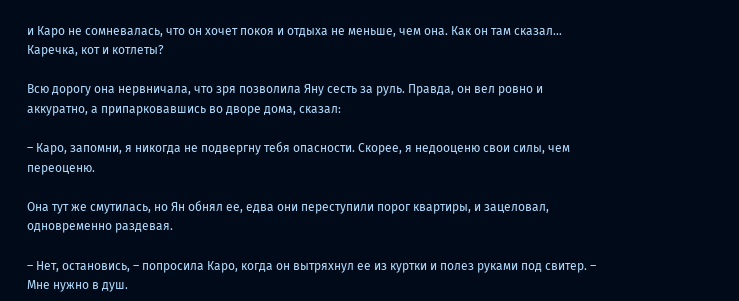и Каро не сомневалась, что он хочет покоя и отдыха не меньше, чем она. Как он там сказал… Каречка, кот и котлеты?

Всю дорогу она нервничала, что зря позволила Яну сесть за руль. Правда, он вел ровно и аккуратно, а припарковавшись во дворе дома, сказал:

– Каро, запомни, я никогда не подвергну тебя опасности. Скорее, я недооценю свои силы, чем переоценю.

Она тут же смутилась, но Ян обнял ее, едва они переступили порог квартиры, и зацеловал, одновременно раздевая.

– Нет, остановись, – попросила Каро, когда он вытряхнул ее из куртки и полез руками под свитер. – Мне нужно в душ.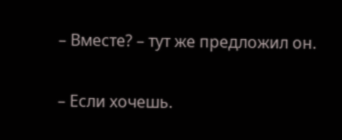– Вместе? – тут же предложил он.

– Если хочешь.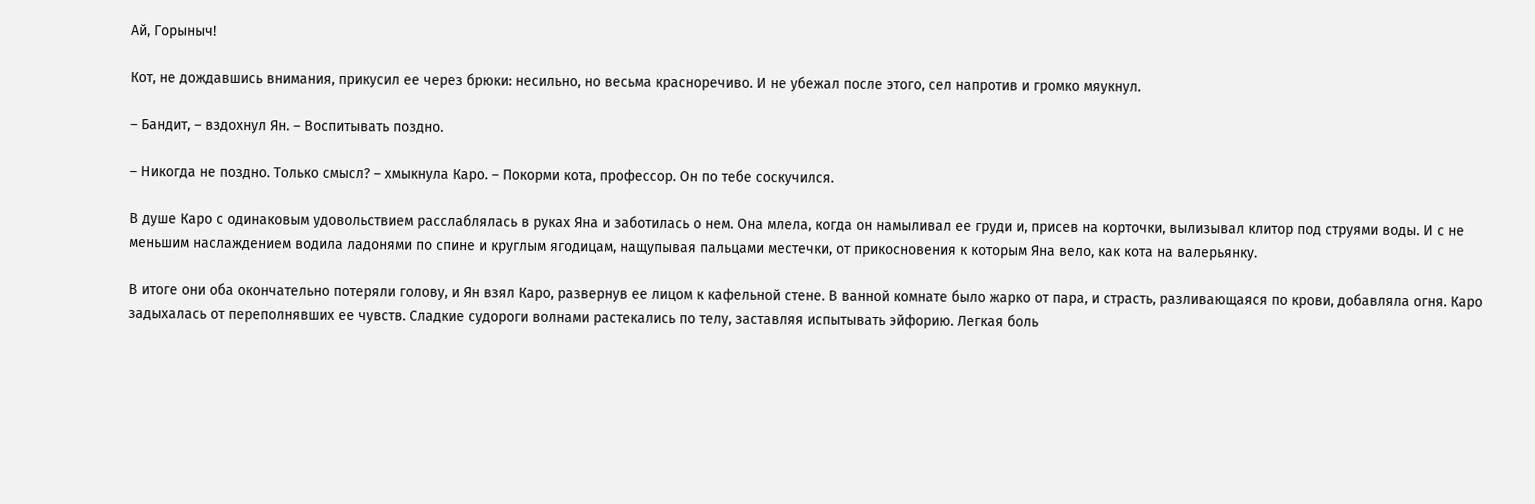Ай, Горыныч!

Кот, не дождавшись внимания, прикусил ее через брюки: несильно, но весьма красноречиво. И не убежал после этого, сел напротив и громко мяукнул.

– Бандит, – вздохнул Ян. – Воспитывать поздно.

– Никогда не поздно. Только смысл? – хмыкнула Каро. – Покорми кота, профессор. Он по тебе соскучился.

В душе Каро с одинаковым удовольствием расслаблялась в руках Яна и заботилась о нем. Она млела, когда он намыливал ее груди и, присев на корточки, вылизывал клитор под струями воды. И с не меньшим наслаждением водила ладонями по спине и круглым ягодицам, нащупывая пальцами местечки, от прикосновения к которым Яна вело, как кота на валерьянку.

В итоге они оба окончательно потеряли голову, и Ян взял Каро, развернув ее лицом к кафельной стене. В ванной комнате было жарко от пара, и страсть, разливающаяся по крови, добавляла огня. Каро задыхалась от переполнявших ее чувств. Сладкие судороги волнами растекались по телу, заставляя испытывать эйфорию. Легкая боль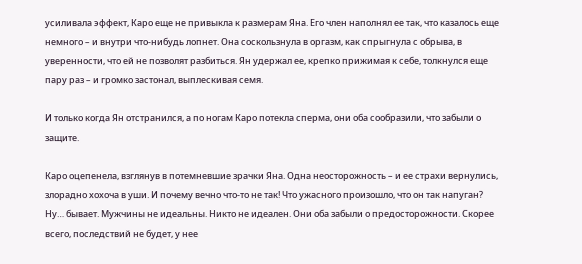усиливала эффект, Каро еще не привыкла к размерам Яна. Его член наполнял ее так, что казалось еще немного – и внутри что-нибудь лопнет. Она соскользнула в оргазм, как спрыгнула с обрыва, в уверенности, что ей не позволят разбиться. Ян удержал ее, крепко прижимая к себе, толкнулся еще пару раз – и громко застонал, выплескивая семя.

И только когда Ян отстранился, а по ногам Каро потекла сперма, они оба сообразили, что забыли о защите.

Каро оцепенела, взглянув в потемневшие зрачки Яна. Одна неосторожность – и ее страхи вернулись, злорадно хохоча в уши. И почему вечно что-то не так! Что ужасного произошло, что он так напуган? Ну… бывает. Мужчины не идеальны. Никто не идеален. Они оба забыли о предосторожности. Скорее всего, последствий не будет, у нее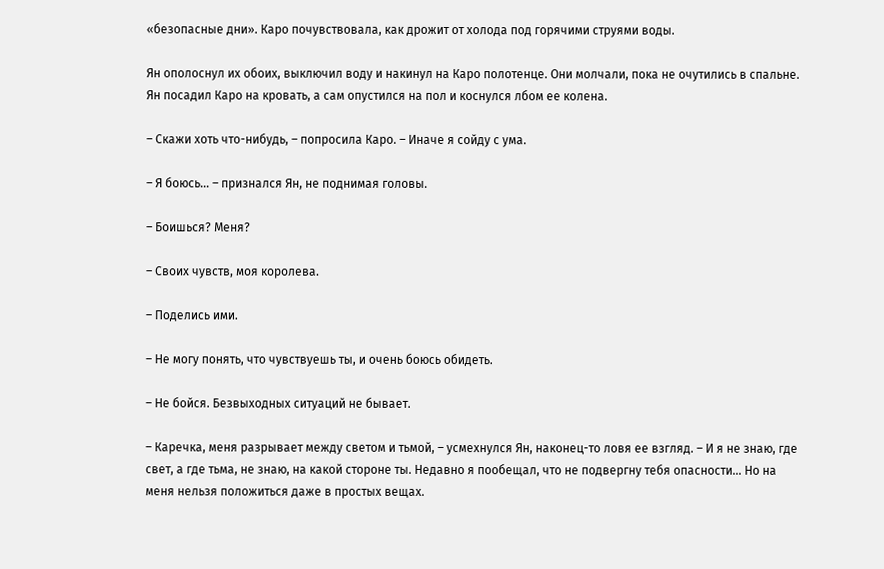«безопасные дни». Каро почувствовала, как дрожит от холода под горячими струями воды.

Ян ополоснул их обоих, выключил воду и накинул на Каро полотенце. Они молчали, пока не очутились в спальне. Ян посадил Каро на кровать, а сам опустился на пол и коснулся лбом ее колена.

– Скажи хоть что-нибудь, – попросила Каро. – Иначе я сойду с ума.

– Я боюсь… – признался Ян, не поднимая головы.

– Боишься? Меня?

– Своих чувств, моя королева.

– Поделись ими.

– Не могу понять, что чувствуешь ты, и очень боюсь обидеть.

– Не бойся. Безвыходных ситуаций не бывает.

– Каречка, меня разрывает между светом и тьмой, – усмехнулся Ян, наконец-то ловя ее взгляд. – И я не знаю, где свет, а где тьма, не знаю, на какой стороне ты. Недавно я пообещал, что не подвергну тебя опасности… Но на меня нельзя положиться даже в простых вещах.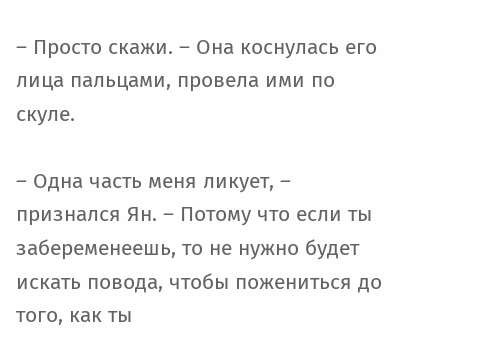– Просто скажи. – Она коснулась его лица пальцами, провела ими по скуле.

– Одна часть меня ликует, – признался Ян. – Потому что если ты забеременеешь, то не нужно будет искать повода, чтобы пожениться до того, как ты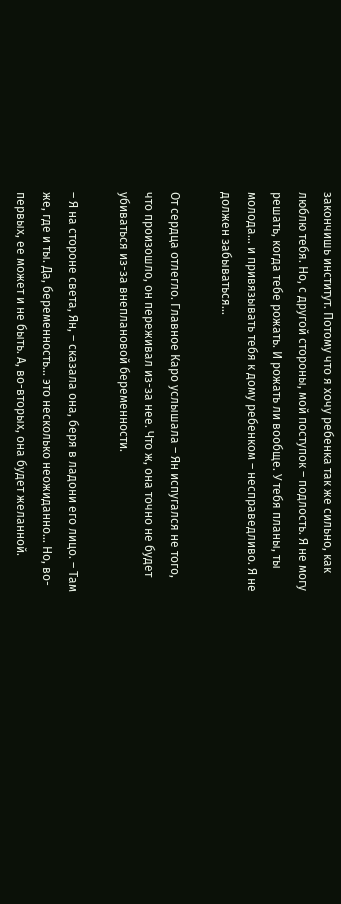закончишь институт. Потому что я хочу ребенка так же сильно, как люблю тебя. Но, с другой стороны, мой поступок – подлость. Я не могу решать, когда тебе рожать. И рожать ли вообще. У тебя планы, ты молода… и привязывать тебя к дому ребенком – несправедливо. Я не должен забываться…

От сердца отлегло. Главное Каро услышала – Ян испугался не того, что произошло, он переживал из-за нее. Что ж, она точно не будет убиваться из-за внеплановой беременности.

– Я на стороне света, Ян, – сказала она, беря в ладони его лицо. – Там же, где и ты. Да, беременность… это несколько неожиданно… Но, во-первых, ее может и не быть. А, во-вторых, она будет желанной.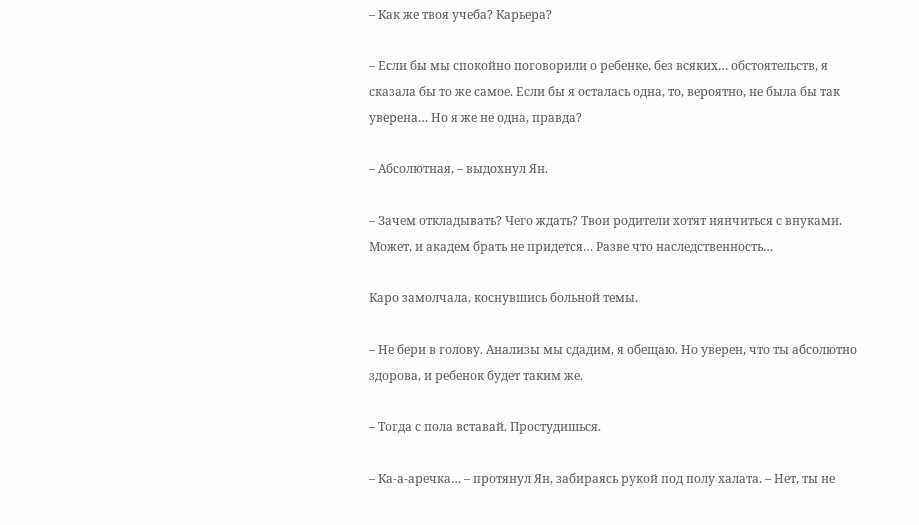– Как же твоя учеба? Карьера?

– Если бы мы спокойно поговорили о ребенке, без всяких… обстоятельств, я сказала бы то же самое. Если бы я осталась одна, то, вероятно, не была бы так уверена… Но я же не одна, правда?

– Абсолютная, – выдохнул Ян.

– Зачем откладывать? Чего ждать? Твои родители хотят нянчиться с внуками. Может, и академ брать не придется… Разве что наследственность…

Каро замолчала, коснувшись больной темы.

– Не бери в голову. Анализы мы сдадим, я обещаю. Но уверен, что ты абсолютно здорова, и ребенок будет таким же.

– Тогда с пола вставай. Простудишься.

– Ка-а-аречка… – протянул Ян, забираясь рукой под полу халата. – Нет, ты не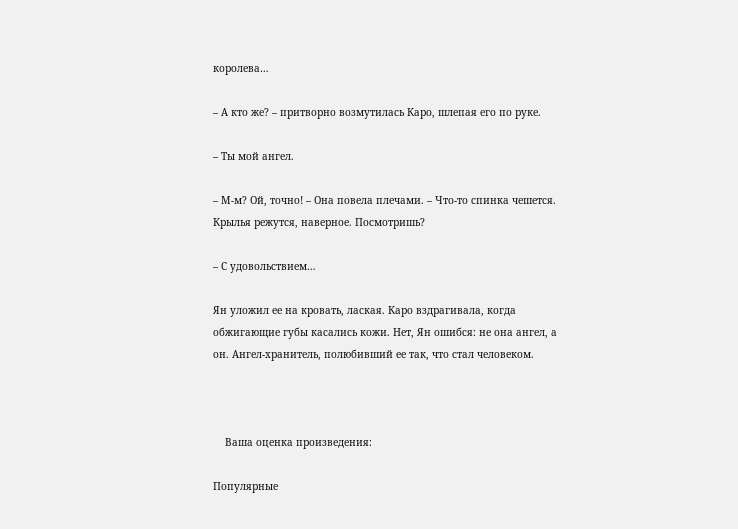королева…

– А кто же? – притворно возмутилась Каро, шлепая его по руке.

– Ты мой ангел.

– М-м? Ой, точно! – Она повела плечами. – Что-то спинка чешется. Крылья режутся, наверное. Посмотришь?

– С удовольствием…

Ян уложил ее на кровать, лаская. Каро вздрагивала, когда обжигающие губы касались кожи. Нет, Ян ошибся: не она ангел, а он. Ангел-хранитель, полюбивший ее так, что стал человеком.



    Ваша оценка произведения:

Популярные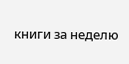книги за неделю